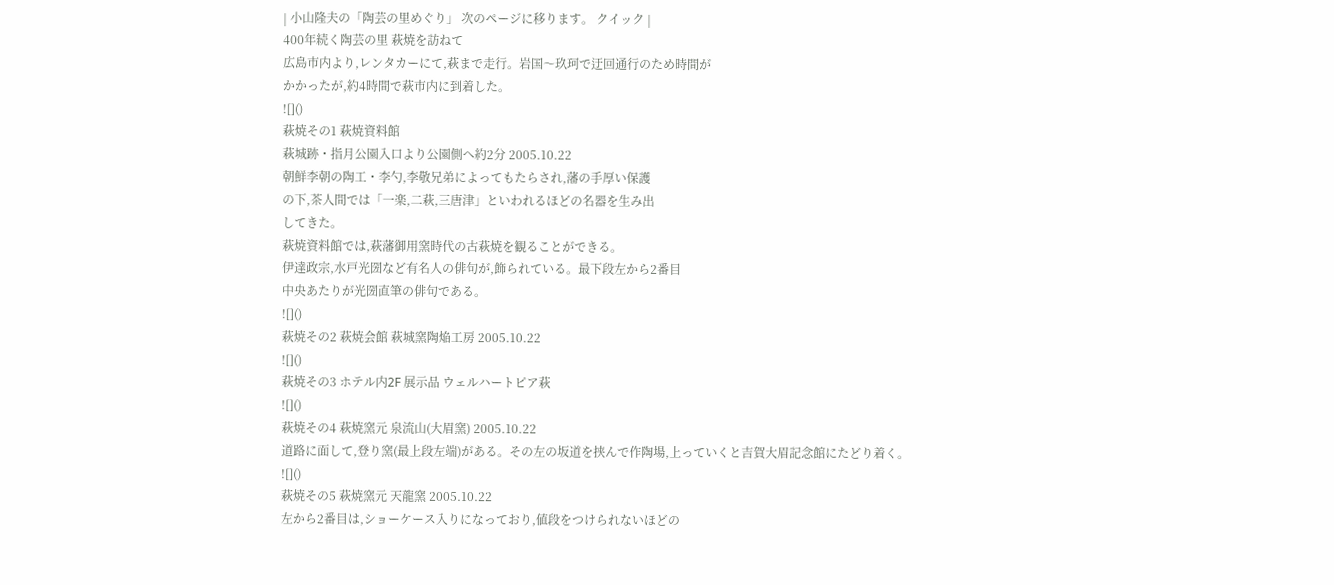| 小山隆夫の「陶芸の里めぐり」 次のページに移ります。 クイック |
400年続く陶芸の里 萩焼を訪ねて
広島市内より,レンタカーにて,萩まで走行。岩国〜玖珂で迂回通行のため時間が
かかったが,約4時間で萩市内に到着した。
![]()
萩焼その1 萩焼資料館
萩城跡・指月公園入口より公園側へ約2分 2005.10.22
朝鮮李朝の陶工・李勺,李敬兄弟によってもたらされ,藩の手厚い保護
の下,茶人間では「一楽,二萩,三唐津」といわれるほどの名器を生み出
してきた。
萩焼資料館では,萩藩御用窯時代の古萩焼を観ることができる。
伊達政宗,水戸光圀など有名人の俳句が,飾られている。最下段左から2番目
中央あたりが光圀直筆の俳句である。
![]()
萩焼その2 萩焼会館 萩城窯陶焔工房 2005.10.22
![]()
萩焼その3 ホテル内2F 展示品 ウェルハートピア萩
![]()
萩焼その4 萩焼窯元 泉流山(大眉窯) 2005.10.22
道路に面して,登り窯(最上段左端)がある。その左の坂道を挟んで作陶場,上っていくと吉賀大眉記念館にたどり着く。
![]()
萩焼その5 萩焼窯元 天龍窯 2005.10.22
左から2番目は,ショーケース入りになっており,値段をつけられないほどの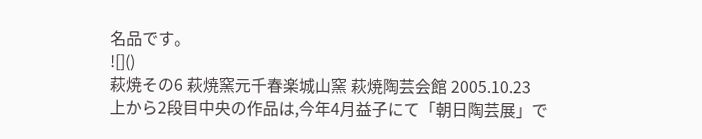名品です。
![]()
萩焼その6 萩焼窯元千春楽城山窯 萩焼陶芸会館 2005.10.23
上から2段目中央の作品は,今年4月益子にて「朝日陶芸展」で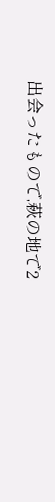出会ったもので,萩の地で2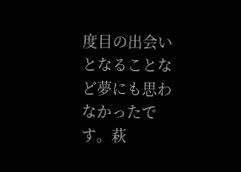度目の出会いとなることなど夢にも思わなかったです。萩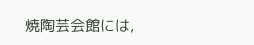焼陶芸会館には,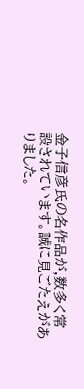金子信彦氏の名作品が,数多く常設されています。誠に見ごたえがありました。